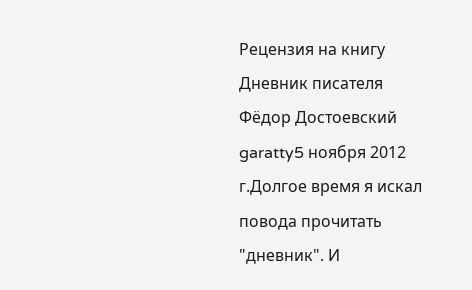Рецензия на книгу
Дневник писателя
Фёдор Достоевский
garatty5 ноября 2012 г.Долгое время я искал повода прочитать "дневник". И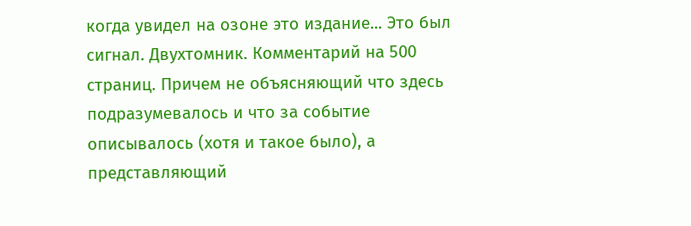когда увидел на озоне это издание... Это был сигнал. Двухтомник. Комментарий на 500 страниц. Причем не объясняющий что здесь подразумевалось и что за событие описывалось (хотя и такое было), а представляющий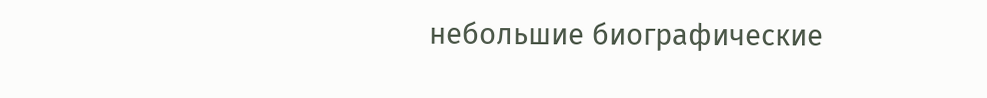небольшие биографические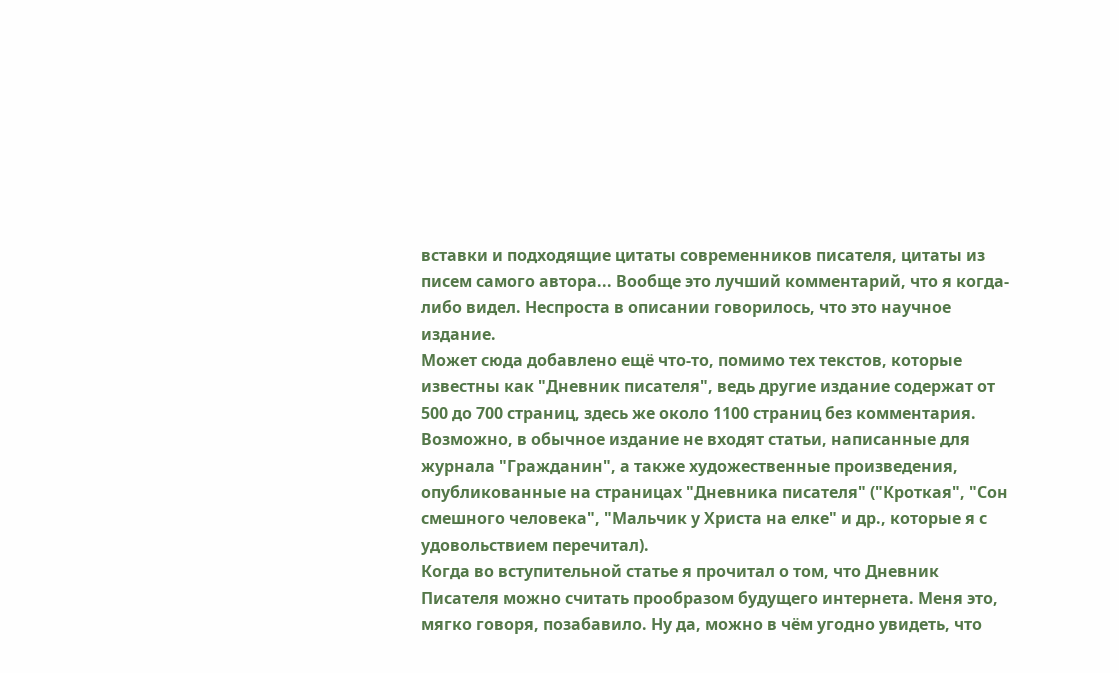вставки и подходящие цитаты современников писателя, цитаты из писем самого автора... Вообще это лучший комментарий, что я когда-либо видел. Неспроста в описании говорилось, что это научное издание.
Может сюда добавлено ещё что-то, помимо тех текстов, которые известны как "Дневник писателя", ведь другие издание содержат от 500 до 700 страниц, здесь же около 1100 страниц без комментария. Возможно, в обычное издание не входят статьи, написанные для журнала "Гражданин", а также художественные произведения, опубликованные на страницах "Дневника писателя" ("Кроткая", "Сон смешного человека", "Мальчик у Христа на елке" и др., которые я с удовольствием перечитал).
Когда во вступительной статье я прочитал о том, что Дневник Писателя можно считать прообразом будущего интернета. Меня это, мягко говоря, позабавило. Ну да, можно в чём угодно увидеть, что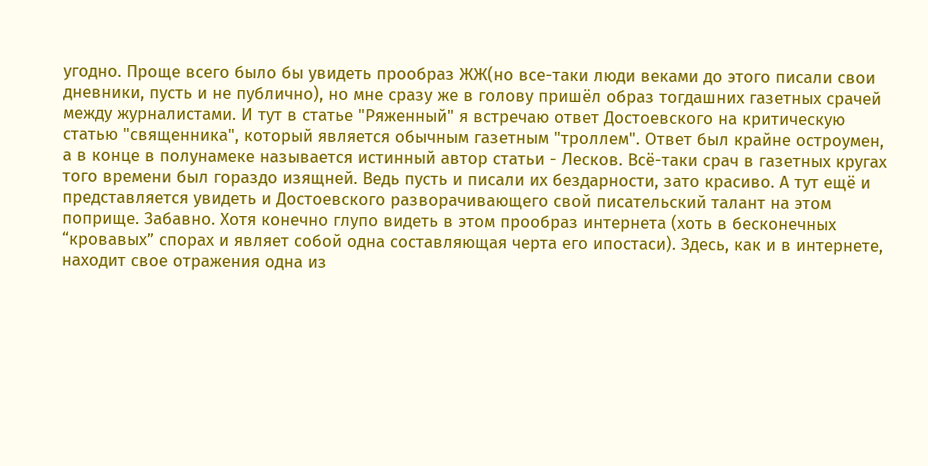угодно. Проще всего было бы увидеть прообраз ЖЖ(но все-таки люди веками до этого писали свои дневники, пусть и не публично), но мне сразу же в голову пришёл образ тогдашних газетных срачей между журналистами. И тут в статье "Ряженный" я встречаю ответ Достоевского на критическую статью "священника", который является обычным газетным "троллем". Ответ был крайне остроумен, а в конце в полунамеке называется истинный автор статьи - Лесков. Всё-таки срач в газетных кругах того времени был гораздо изящней. Ведь пусть и писали их бездарности, зато красиво. А тут ещё и представляется увидеть и Достоевского разворачивающего свой писательский талант на этом поприще. Забавно. Хотя конечно глупо видеть в этом прообраз интернета (хоть в бесконечных “кровавых” спорах и являет собой одна составляющая черта его ипостаси). Здесь, как и в интернете, находит свое отражения одна из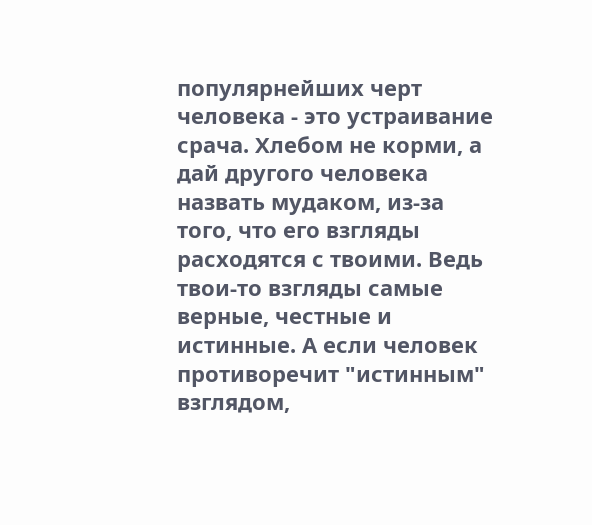популярнейших черт человека - это устраивание срача. Хлебом не корми, а дай другого человека назвать мудаком, из-за того, что его взгляды расходятся с твоими. Ведь твои-то взгляды самые верные, честные и истинные. А если человек противоречит "истинным" взглядом,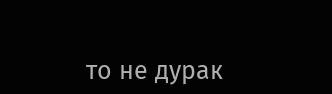то не дурак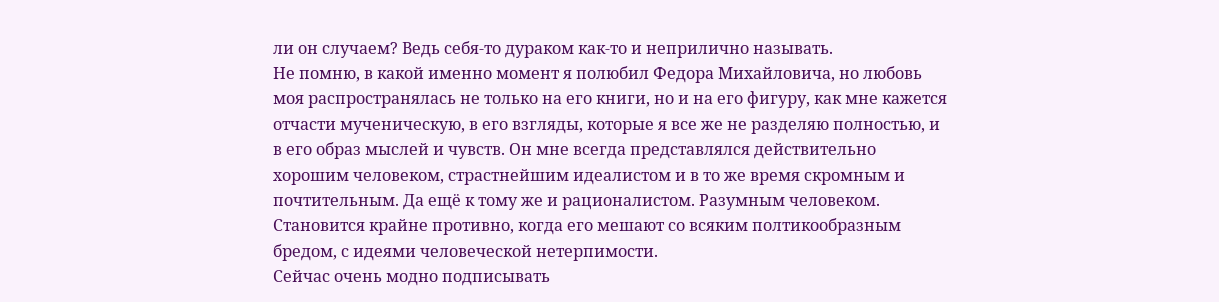ли он случаем? Ведь себя-то дураком как-то и неприлично называть.
Не помню, в какой именно момент я полюбил Федора Михайловича, но любовь моя распространялась не только на его книги, но и на его фигуру, как мне кажется отчасти мученическую, в его взгляды, которые я все же не разделяю полностью, и в его образ мыслей и чувств. Он мне всегда представлялся действительно хорошим человеком, страстнейшим идеалистом и в то же время скромным и почтительным. Да ещё к тому же и рационалистом. Разумным человеком. Становится крайне противно, когда его мешают со всяким полтикообразным бредом, с идеями человеческой нетерпимости.
Сейчас очень модно подписывать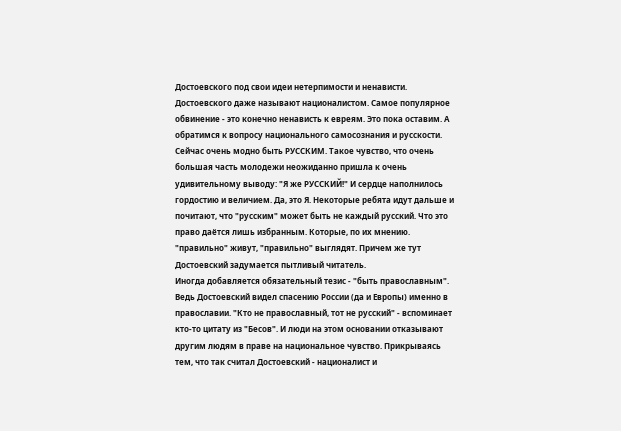Достоевского под свои идеи нетерпимости и ненависти. Достоевского даже называют националистом. Самое популярное обвинение - это конечно ненависть к евреям. Это пока оставим. А обратимся к вопросу национального самосознания и русскости. Сейчас очень модно быть РУССКИМ. Такое чувство, что очень большая часть молодежи неожиданно пришла к очень удивительному выводу: "Я же РУССКИЙ!" И сердце наполнилось гордостию и величием. Да, это Я. Некоторые ребята идут дальше и почитают, что "русским" может быть не каждый русский. Что это право даётся лишь избранным. Которые, по их мнению. "правильно" живут, "правильно" выглядят. Причем же тут Достоевский задумается пытливый читатель.
Иногда добавляется обязательный тезис - "быть православным". Ведь Достоевский видел спасению России (да и Европы) именно в православии. "Кто не православный, тот не русский" - вспоминает кто-то цитату из "Бесов". И люди на этом основании отказывают другим людям в праве на национальное чувство. Прикрываясь тем, что так считал Достоевский - националист и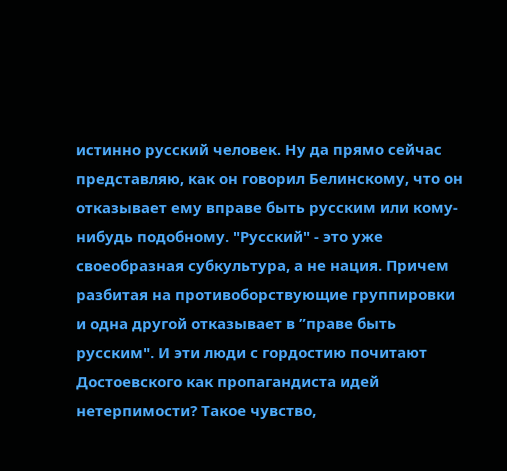истинно русский человек. Ну да прямо сейчас представляю, как он говорил Белинскому, что он отказывает ему вправе быть русским или кому-нибудь подобному. "Русский" - это уже своеобразная субкультура, а не нация. Причем разбитая на противоборствующие группировки и одна другой отказывает в ”праве быть русским". И эти люди с гордостию почитают Достоевского как пропагандиста идей нетерпимости? Такое чувство,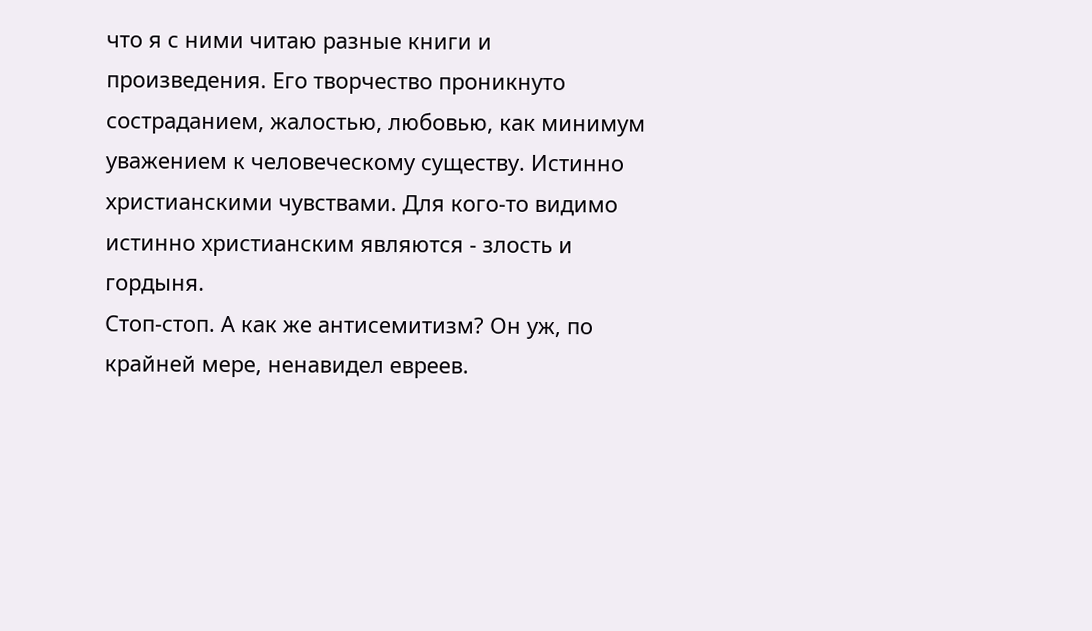что я с ними читаю разные книги и произведения. Его творчество проникнуто состраданием, жалостью, любовью, как минимум уважением к человеческому существу. Истинно христианскими чувствами. Для кого-то видимо истинно христианским являются - злость и гордыня.
Cтоп-стоп. А как же антисемитизм? Он уж, по крайней мере, ненавидел евреев.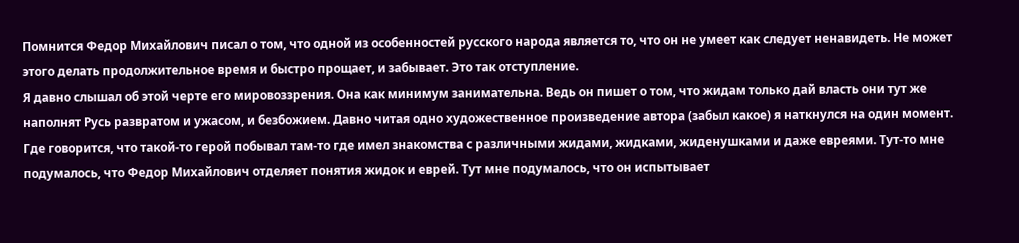Помнится Федор Михайлович писал о том, что одной из особенностей русского народа является то, что он не умеет как следует ненавидеть. Не может этого делать продолжительное время и быстро прощает, и забывает. Это так отступление.
Я давно слышал об этой черте его мировоззрения. Она как минимум занимательна. Ведь он пишет о том, что жидам только дай власть они тут же наполнят Русь развратом и ужасом, и безбожием. Давно читая одно художественное произведение автора (забыл какое) я наткнулся на один момент. Где говорится, что такой-то герой побывал там-то где имел знакомства с различными жидами, жидками, жиденушками и даже евреями. Тут-то мне подумалось, что Федор Михайлович отделяет понятия жидок и еврей. Тут мне подумалось, что он испытывает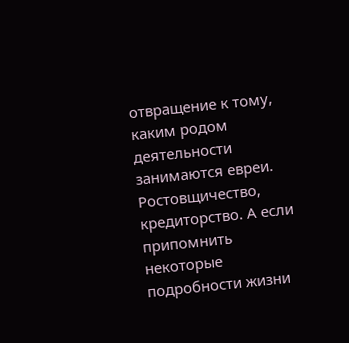отвращение к тому, каким родом деятельности занимаются евреи. Ростовщичество, кредиторство. А если припомнить некоторые подробности жизни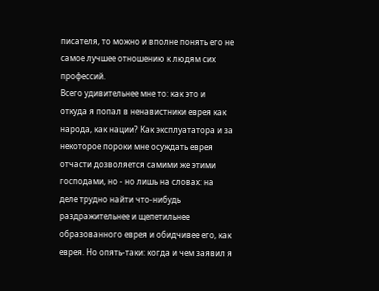писателя, то можно и вполне понять его не самое лучшее отношению к людям сих профессий.
Всего удивительнее мне то: как это и откуда я попал в ненавистники еврея как народа, как нации? Как эксплуататора и за некоторое пороки мне осуждать еврея отчасти дозволяется самими же этими господами, но - но лишь на словах: на деле трудно найти что-нибудь раздражительнее и щепетильнее образованного еврея и обидчивее его, как еврея. Но опять-таки: когда и чем заявил я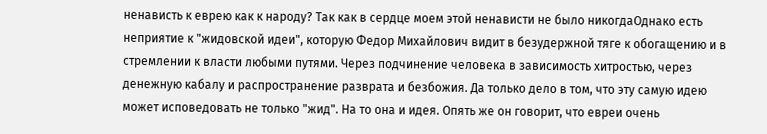ненависть к еврею как к народу? Так как в сердце моем этой ненависти не было никогдаОднако есть неприятие к "жидовской идеи", которую Федор Михайлович видит в безудержной тяге к обогащению и в стремлении к власти любыми путями. Через подчинение человека в зависимость хитростью, через денежную кабалу и распространение разврата и безбожия. Да только дело в том, что эту самую идею может исповедовать не только "жид". На то она и идея. Опять же он говорит, что евреи очень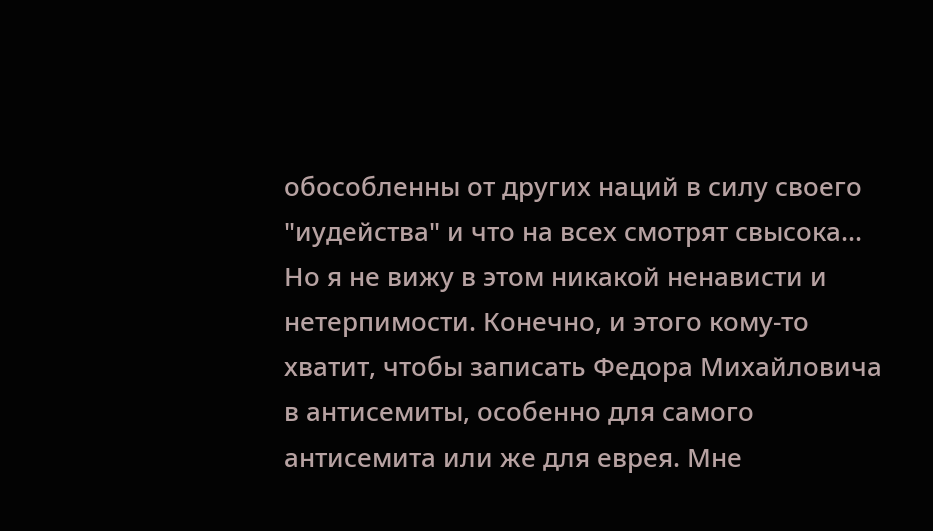обособленны от других наций в силу своего "иудейства" и что на всех смотрят свысока... Но я не вижу в этом никакой ненависти и нетерпимости. Конечно, и этого кому-то хватит, чтобы записать Федора Михайловича в антисемиты, особенно для самого антисемита или же для еврея. Мне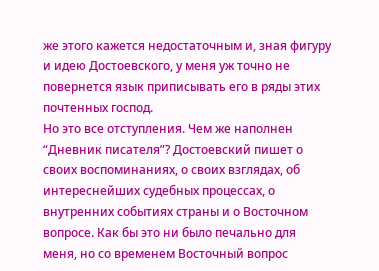же этого кажется недостаточным и, зная фигуру и идею Достоевского, у меня уж точно не повернется язык приписывать его в ряды этих почтенных господ.
Но это все отступления. Чем же наполнен “Дневник писателя”? Достоевский пишет о своих воспоминаниях, о своих взглядах, об интереснейших судебных процессах, о внутренних событиях страны и о Восточном вопросе. Как бы это ни было печально для меня, но со временем Восточный вопрос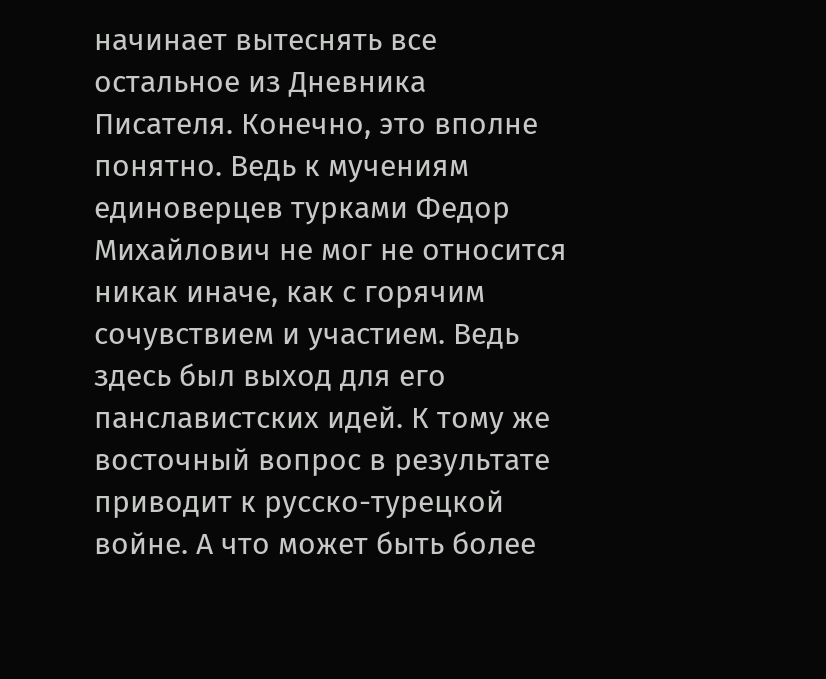начинает вытеснять все остальное из Дневника Писателя. Конечно, это вполне понятно. Ведь к мучениям единоверцев турками Федор Михайлович не мог не относится никак иначе, как с горячим сочувствием и участием. Ведь здесь был выход для его панславистских идей. К тому же восточный вопрос в результате приводит к русско-турецкой войне. А что может быть более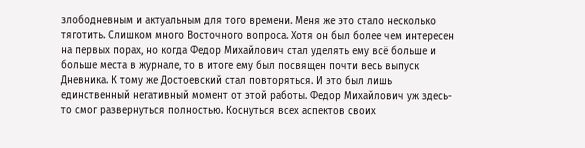злободневным и актуальным для того времени. Меня же это стало несколько тяготить. Слишком много Восточного вопроса. Хотя он был более чем интересен на первых порах, но когда Федор Михайлович стал уделять ему всё больше и больше места в журнале, то в итоге ему был посвящен почти весь выпуск Дневника. К тому же Достоевский стал повторяться. И это был лишь единственный негативный момент от этой работы. Федор Михайлович уж здесь-то смог развернуться полностью. Коснуться всех аспектов своих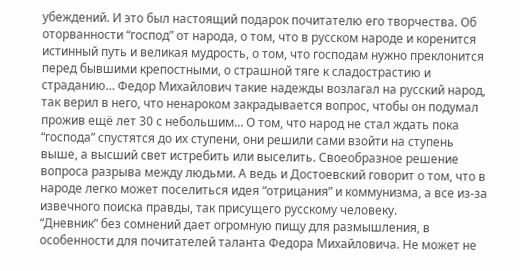убеждений. И это был настоящий подарок почитателю его творчества. Об оторванности “господ” от народа, о том, что в русском народе и коренится истинный путь и великая мудрость, о том, что господам нужно преклонится перед бывшими крепостными, о страшной тяге к сладострастию и страданию… Федор Михайлович такие надежды возлагал на русский народ, так верил в него, что ненароком закрадывается вопрос, чтобы он подумал прожив ещё лет 30 с небольшим… О том, что народ не стал ждать пока “господа” спустятся до их ступени, они решили сами взойти на ступень выше, а высший свет истребить или выселить. Своеобразное решение вопроса разрыва между людьми. А ведь и Достоевский говорит о том, что в народе легко может поселиться идея “отрицания” и коммунизма, а все из-за извечного поиска правды, так присущего русскому человеку.
“Дневник” без сомнений дает огромную пищу для размышления, в особенности для почитателей таланта Федора Михайловича. Не может не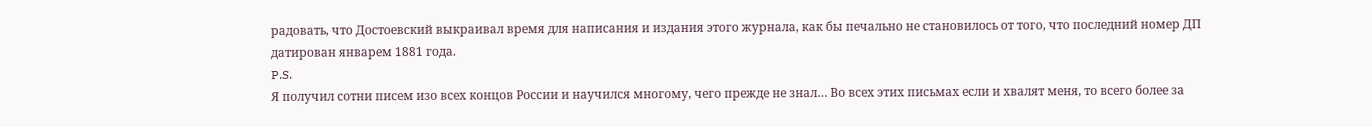радовать, что Достоевский выкраивал время для написания и издания этого журнала, как бы печально не становилось от того, что последний номер ДП датирован январем 1881 года.
P.S.
Я получил сотни писем изо всех концов России и научился многому, чего прежде не знал… Во всех этих письмах если и хвалят меня, то всего более за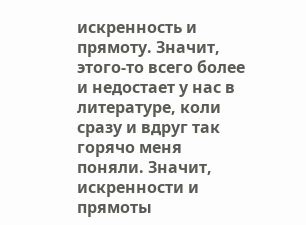искренность и прямоту. Значит, этого-то всего более и недостает у нас в литературе, коли сразу и вдруг так горячо меня поняли. Значит, искренности и прямоты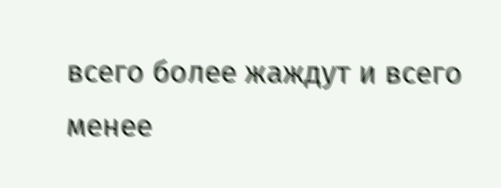всего более жаждут и всего менее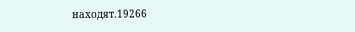находят.19266